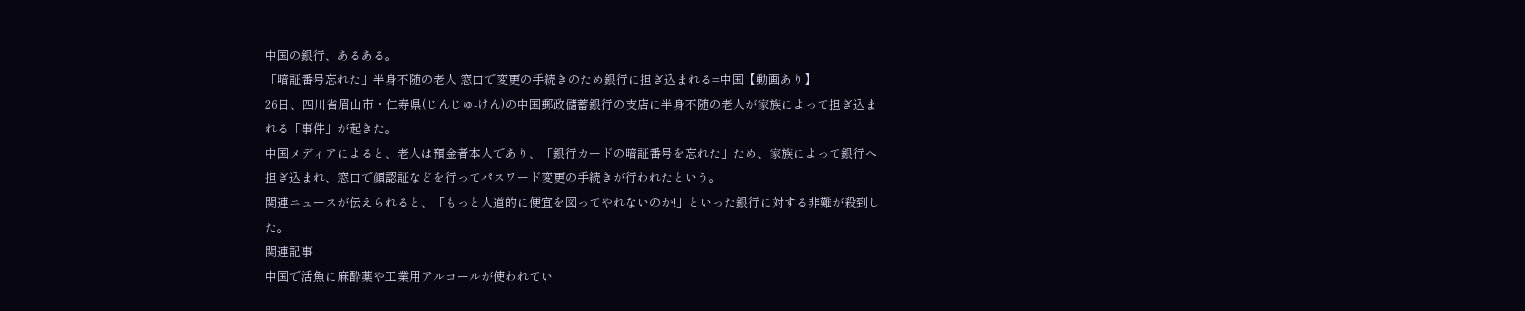中国の銀行、あるある。
「暗証番号忘れた」半身不随の老人 窓口で変更の手続きのため銀行に担ぎ込まれる=中国【動画あり】
26日、四川省眉山市・仁寿県(じんじゅ-けん)の中国郵政儲蓄銀行の支店に半身不随の老人が家族によって担ぎ込まれる「事件」が起きた。
中国メディアによると、老人は預金者本人であり、「銀行カードの暗証番号を忘れた」ため、家族によって銀行へ担ぎ込まれ、窓口で顔認証などを行ってパスワード変更の手続きが行われたという。
関連ニュースが伝えられると、「もっと人道的に便宜を図ってやれないのか!」といった銀行に対する非難が殺到した。
関連記事
中国で活魚に麻酔薬や工業用アルコールが使われてい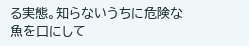る実態。知らないうちに危険な魚を口にして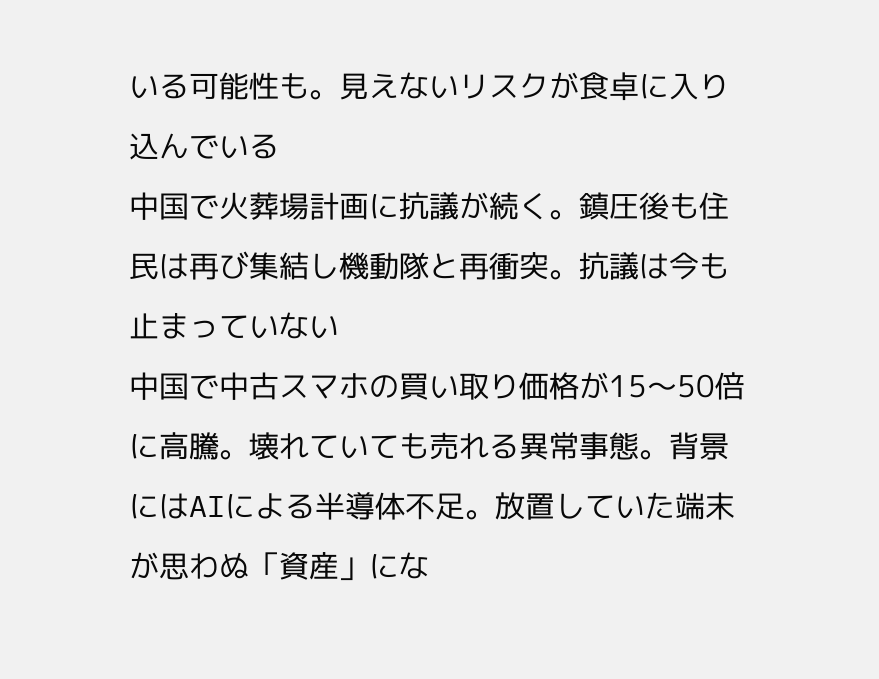いる可能性も。見えないリスクが食卓に入り込んでいる
中国で火葬場計画に抗議が続く。鎮圧後も住民は再び集結し機動隊と再衝突。抗議は今も止まっていない
中国で中古スマホの買い取り価格が15〜50倍に高騰。壊れていても売れる異常事態。背景にはAIによる半導体不足。放置していた端末が思わぬ「資産」にな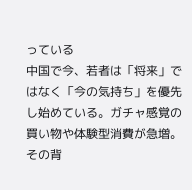っている
中国で今、若者は「将来」ではなく「今の気持ち」を優先し始めている。ガチャ感覚の買い物や体験型消費が急増。その背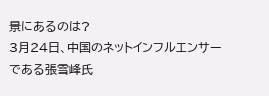景にあるのは?
3月24日、中国のネットインフルエンサーである張雪峰氏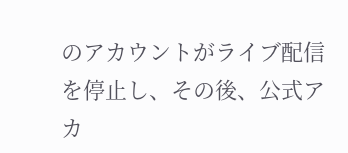のアカウントがライブ配信を停止し、その後、公式アカ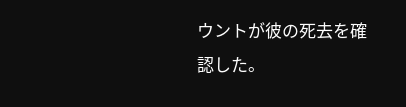ウントが彼の死去を確認した。